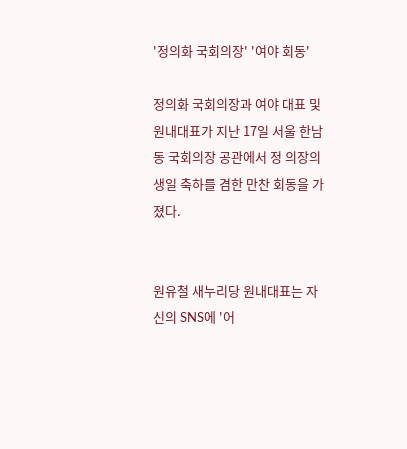'정의화 국회의장' '여야 회동'

정의화 국회의장과 여야 대표 및 원내대표가 지난 17일 서울 한남동 국회의장 공관에서 정 의장의 생일 축하를 겸한 만찬 회동을 가졌다.


원유철 새누리당 원내대표는 자신의 SNS에 '어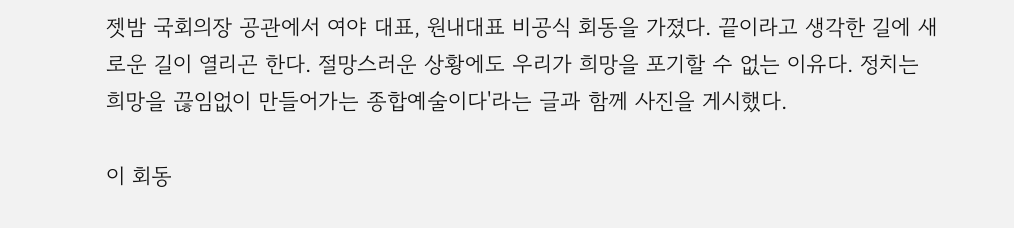젯밤 국회의장 공관에서 여야 대표, 원내대표 비공식 회동을 가졌다. 끝이라고 생각한 길에 새로운 길이 열리곤 한다. 절망스러운 상황에도 우리가 희망을 포기할 수 없는 이유다. 정치는 희망을 끊임없이 만들어가는 종합예술이다'라는 글과 함께 사진을 게시했다.

이 회동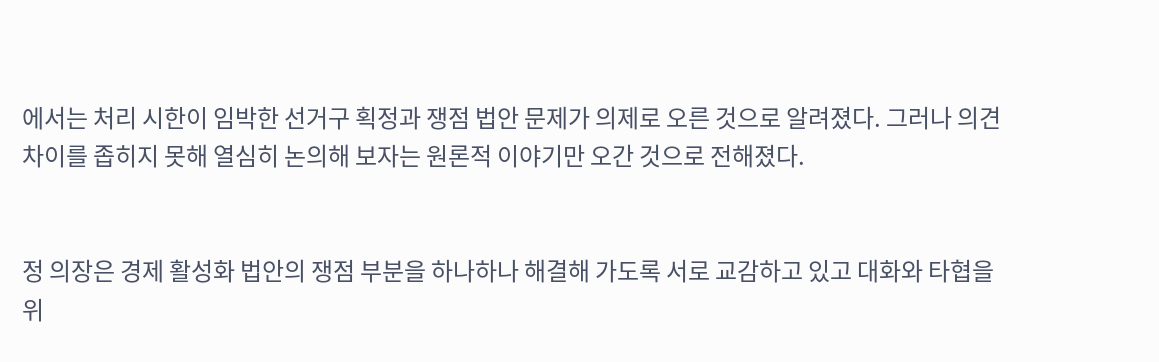에서는 처리 시한이 임박한 선거구 획정과 쟁점 법안 문제가 의제로 오른 것으로 알려졌다. 그러나 의견 차이를 좁히지 못해 열심히 논의해 보자는 원론적 이야기만 오간 것으로 전해졌다.


정 의장은 경제 활성화 법안의 쟁점 부분을 하나하나 해결해 가도록 서로 교감하고 있고 대화와 타협을 위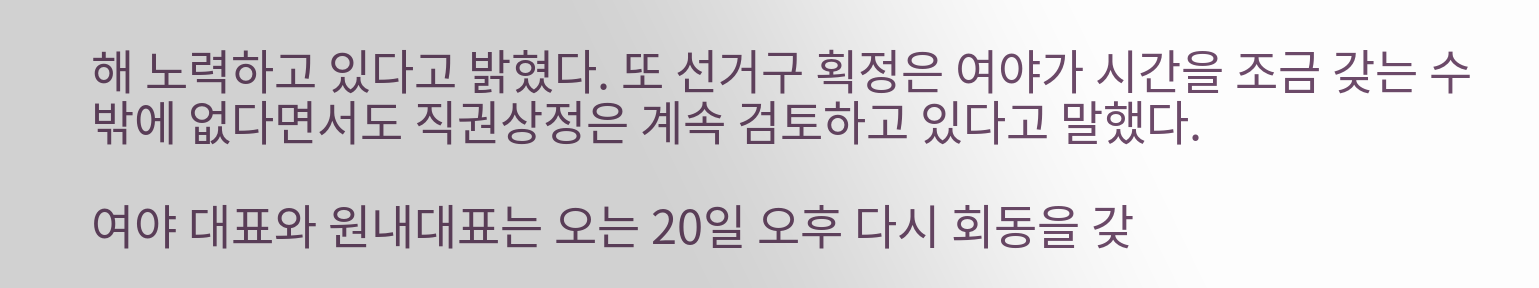해 노력하고 있다고 밝혔다. 또 선거구 획정은 여야가 시간을 조금 갖는 수밖에 없다면서도 직권상정은 계속 검토하고 있다고 말했다.

여야 대표와 원내대표는 오는 20일 오후 다시 회동을 갖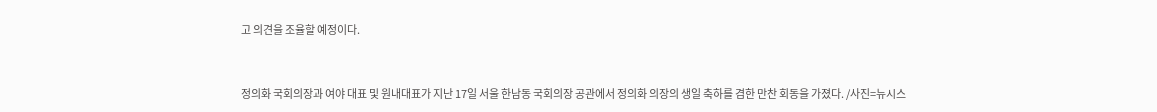고 의견을 조율할 예정이다.


정의화 국회의장과 여야 대표 및 원내대표가 지난 17일 서울 한남동 국회의장 공관에서 정의화 의장의 생일 축하를 겸한 만찬 회동을 가졌다. /사진=뉴시스